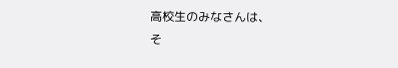高校生のみなさんは、
そ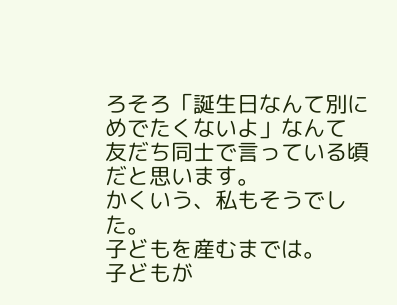ろそろ「誕生日なんて別にめでたくないよ」なんて
友だち同士で言っている頃だと思います。
かくいう、私もそうでした。
子どもを産むまでは。
子どもが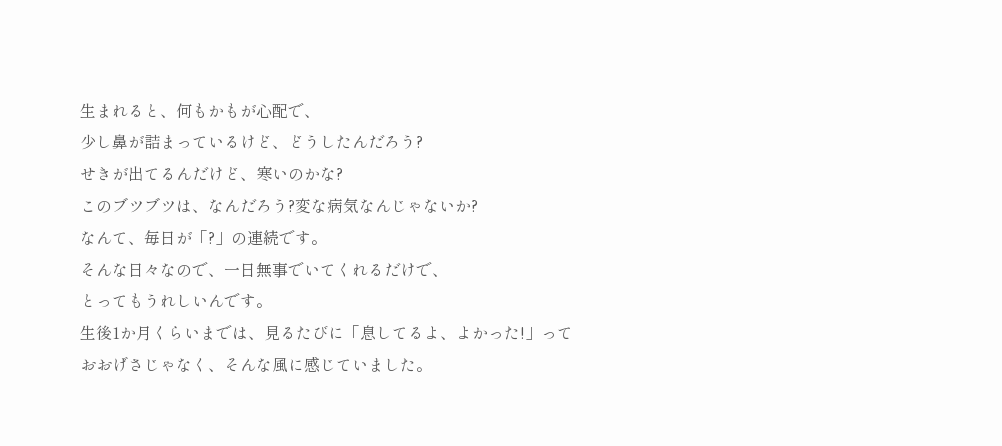生まれると、何もかもが心配で、
少し鼻が詰まっているけど、どうしたんだろう?
せきが出てるんだけど、寒いのかな?
このブツブツは、なんだろう?変な病気なんじゃないか?
なんて、毎日が「?」の連続です。
そんな日々なので、一日無事でいてくれるだけで、
とってもうれしいんです。
生後1か月くらいまでは、見るたびに「息してるよ、よかった!」って
おおげさじゃなく、そんな風に感じていました。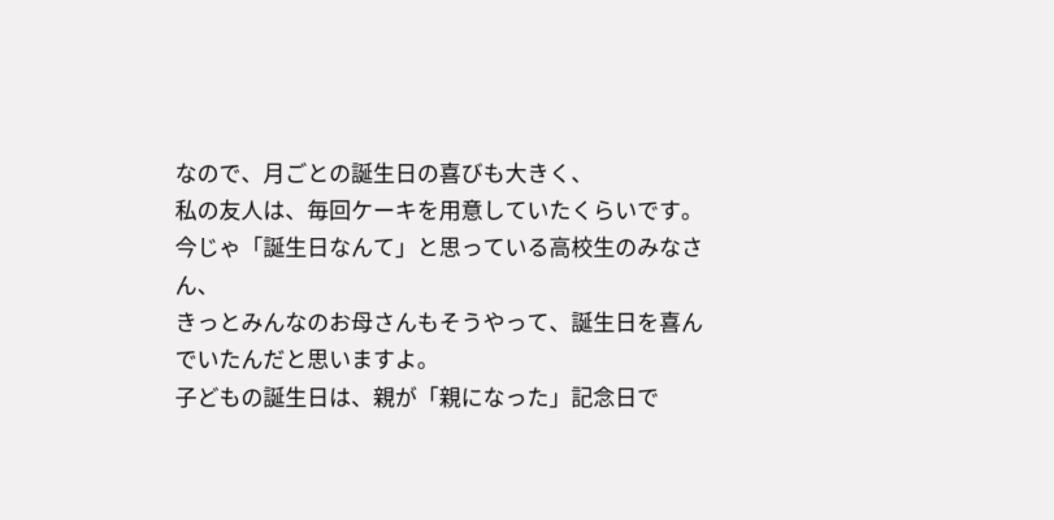なので、月ごとの誕生日の喜びも大きく、
私の友人は、毎回ケーキを用意していたくらいです。
今じゃ「誕生日なんて」と思っている高校生のみなさん、
きっとみんなのお母さんもそうやって、誕生日を喜んでいたんだと思いますよ。
子どもの誕生日は、親が「親になった」記念日で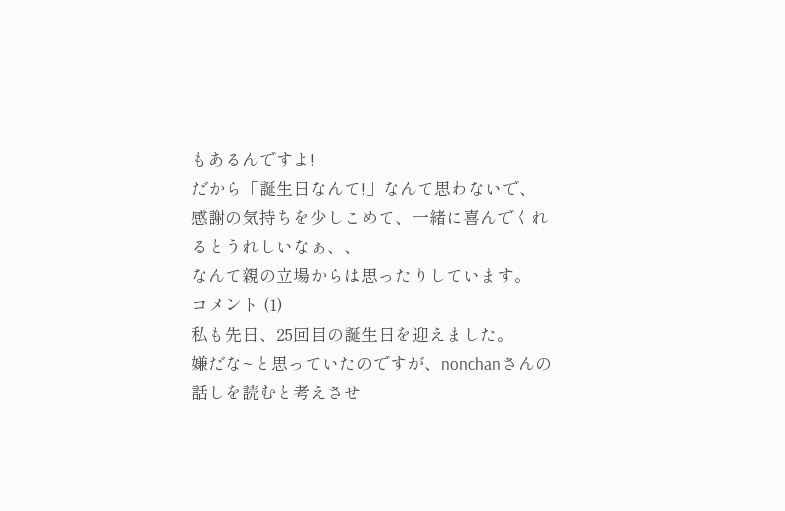もあるんですよ!
だから「誕生日なんて!」なんて思わないで、
感謝の気持ちを少しこめて、一緒に喜んでくれるとうれしいなぁ、、
なんて親の立場からは思ったりしています。
コメント (1)
私も先日、25回目の誕生日を迎えました。
嫌だな~と思っていたのですが、nonchanさんの話しを読むと考えさせ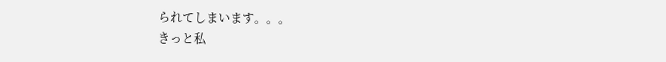られてしまいます。。。
きっと私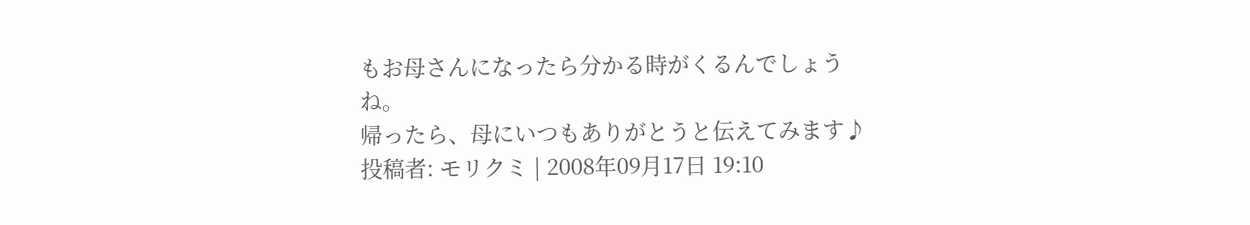もお母さんになったら分かる時がくるんでしょうね。
帰ったら、母にいつもありがとうと伝えてみます♪
投稿者: モリクミ | 2008年09月17日 19:10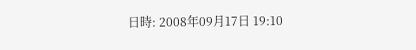日時: 2008年09月17日 19:10